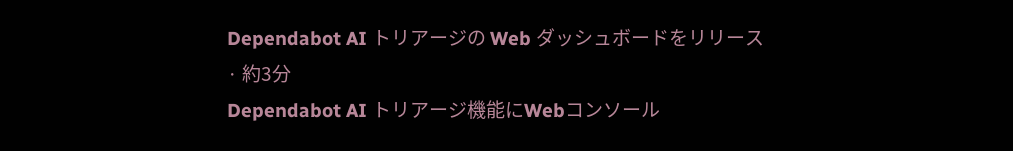Dependabot AI トリアージの Web ダッシュボードをリリース
· 約3分
Dependabot AI トリアージ機能にWebコンソール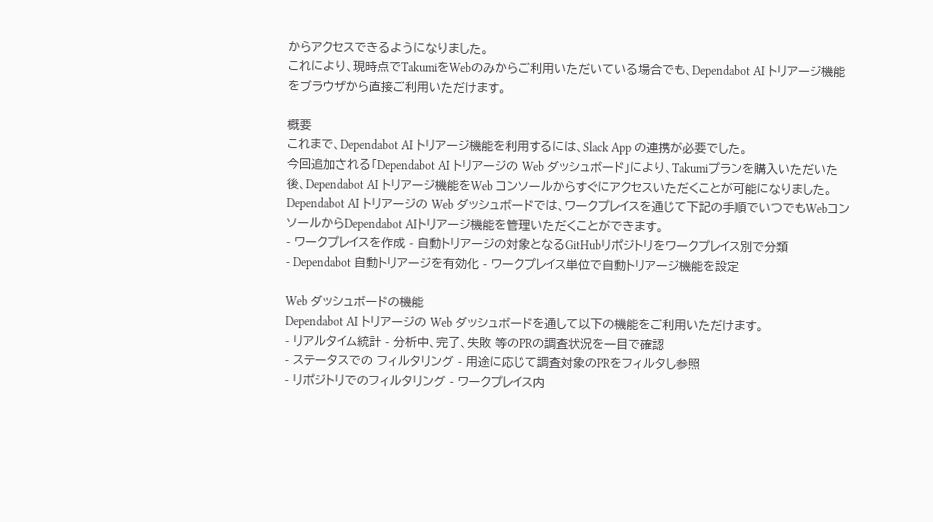からアクセスできるようになりました。
これにより、現時点でTakumiをWebのみからご利用いただいている場合でも、Dependabot AI トリアージ機能をブラウザから直接ご利用いただけます。

概要
これまで、Dependabot AI トリアージ機能を利用するには、Slack App の連携が必要でした。
今回追加される「Dependabot AI トリアージの Web ダッシュボード」により、Takumiプランを購入いただいた後、Dependabot AI トリアージ機能をWeb コンソールからすぐにアクセスいただくことが可能になりました。
Dependabot AI トリアージの Web ダッシュボードでは、ワークプレイスを通じて下記の手順でいつでもWebコンソールからDependabot AIトリアージ機能を管理いただくことができます。
- ワークプレイスを作成 - 自動トリアージの対象となるGitHubリポジトリをワークプレイス別で分類
- Dependabot 自動トリアージを有効化 - ワークプレイス単位で自動トリアージ機能を設定

Web ダッシュボードの機能
Dependabot AI トリアージの Web ダッシュボードを通して以下の機能をご利用いただけます。
- リアルタイム統計 - 分析中、完了、失敗 等のPRの調査状況を一目で確認
- ステータスでの フィルタリング - 用途に応じて調査対象のPRをフィルタし参照
- リポジトリでのフィルタリング - ワークプレイス内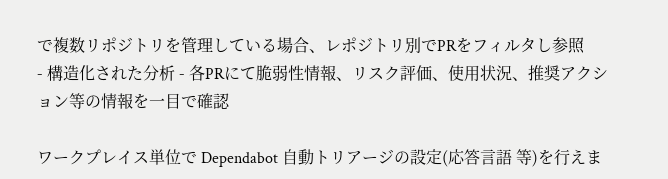で複数リポジトリを管理している場合、レポジトリ別でPRをフィルタし参照
- 構造化された分析 - 各PRにて脆弱性情報、リスク評価、使用状況、推奨アクション等の情報を一目で確認

ワークプレイス単位で Dependabot 自動トリアージの設定(応答言語 等)を行えま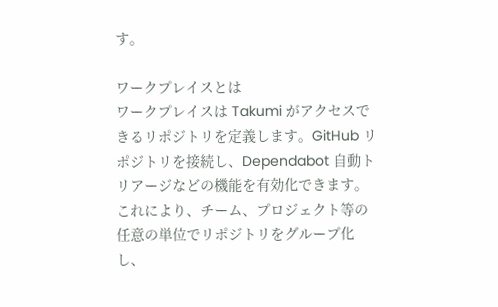す。

ワークプレイスとは
ワークプレイスは Takumi がアクセスできるリポジトリを定義します。GitHub リポジトリを接続し、Dependabot 自動トリアージなどの機能を有効化できます。
これにより、チーム、プロジェクト等の任意の単位でリポジトリをグループ化し、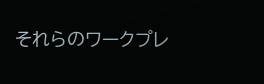それらのワークプレ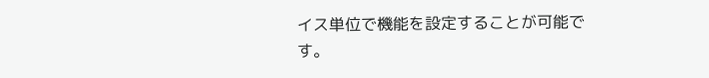イス単位で機能を設定することが可能です。